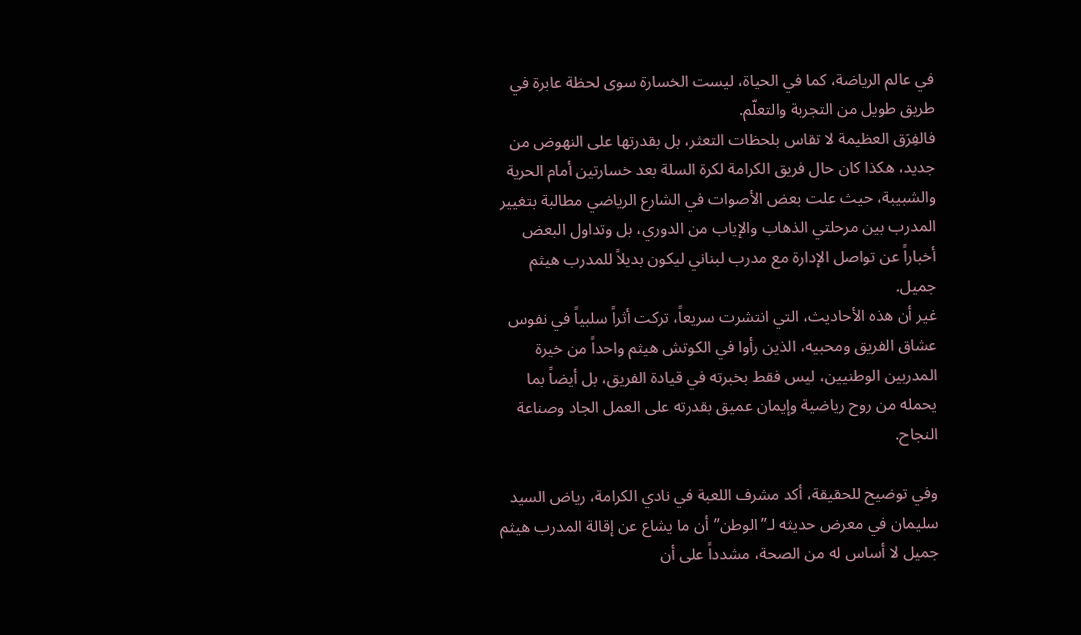في عالم الرياضة، كما في الحياة، ليست الخسارة سوى لحظة عابرة في طريق طويل من التجربة والتعلّم.
فالفِرَق العظيمة لا تقاس بلحظات التعثر، بل بقدرتها على النهوض من جديد، هكذا كان حال فريق الكرامة لكرة السلة بعد خسارتين أمام الحرية والشبيبة، حيث علت بعض الأصوات في الشارع الرياضي مطالبة بتغيير المدرب بين مرحلتي الذهاب والإياب من الدوري، بل وتداول البعض أخباراً عن تواصل الإدارة مع مدرب لبناني ليكون بديلاً للمدرب هيثم جميل.
غير أن هذه الأحاديث، التي انتشرت سريعاً، تركت أثراً سلبياً في نفوس عشاق الفريق ومحبيه، الذين رأوا في الكوتش هيثم واحداً من خيرة المدربين الوطنيين، ليس فقط بخبرته في قيادة الفريق، بل أيضاً بما يحمله من روح رياضية وإيمان عميق بقدرته على العمل الجاد وصناعة النجاح.

وفي توضيح للحقيقة، أكد مشرف اللعبة في نادي الكرامة، رياض السيد سليمان في معرض حديثه لـ”الوطن”أن ما يشاع عن إقالة المدرب هيثم جميل لا أساس له من الصحة، مشدداً على أن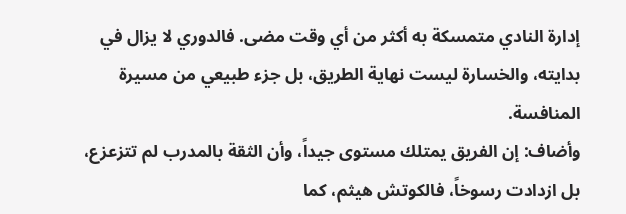إدارة النادي متمسكة به أكثر من أي وقت مضى. فالدوري لا يزال في بدايته، والخسارة ليست نهاية الطريق، بل جزء طبيعي من مسيرة المنافسة.
وأضاف: إن الفريق يمتلك مستوى جيداً، وأن الثقة بالمدرب لم تتزعزع، بل ازدادت رسوخاً، فالكوتش هيثم، كما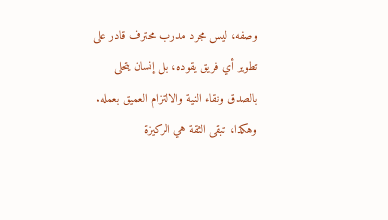وصفه، ليس مجرد مدرب محترف قادر على تطوير أي فريق يقوده، بل إنسان يتحلى بالصدق ونقاء النية والالتزام العميق بعمله.
وهكذا، تبقى الثقة هي الركيزة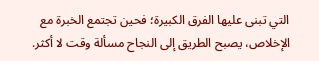التي تبنى عليها الفرق الكبيرة؛ فحين تجتمع الخبرة مع الإخلاص، يصبح الطريق إلى النجاح مسألة وقت لا أكثر.